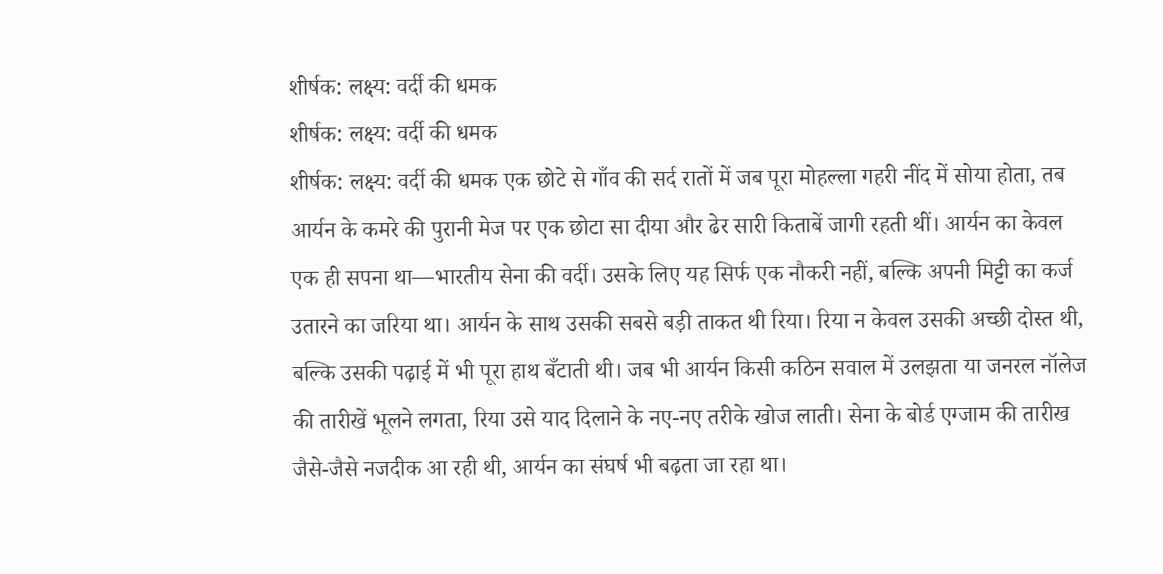शीर्षक: लक्ष्य: वर्दी की धमक
शीर्षक: लक्ष्य: वर्दी की धमक
शीर्षक: लक्ष्य: वर्दी की धमक एक छोटे से गाँव की सर्द रातों में जब पूरा मोहल्ला गहरी नींद में सोया होता, तब आर्यन के कमरे की पुरानी मेज पर एक छोटा सा दीया और ढेर सारी किताबें जागी रहती थीं। आर्यन का केवल एक ही सपना था—भारतीय सेना की वर्दी। उसके लिए यह सिर्फ एक नौकरी नहीं, बल्कि अपनी मिट्टी का कर्ज उतारने का जरिया था। आर्यन के साथ उसकी सबसे बड़ी ताकत थी रिया। रिया न केवल उसकी अच्छी दोस्त थी, बल्कि उसकी पढ़ाई में भी पूरा हाथ बँटाती थी। जब भी आर्यन किसी कठिन सवाल में उलझता या जनरल नॉलेज की तारीखें भूलने लगता, रिया उसे याद दिलाने के नए-नए तरीके खोज लाती। सेना के बोर्ड एग्जाम की तारीख जैसे-जैसे नजदीक आ रही थी, आर्यन का संघर्ष भी बढ़ता जा रहा था।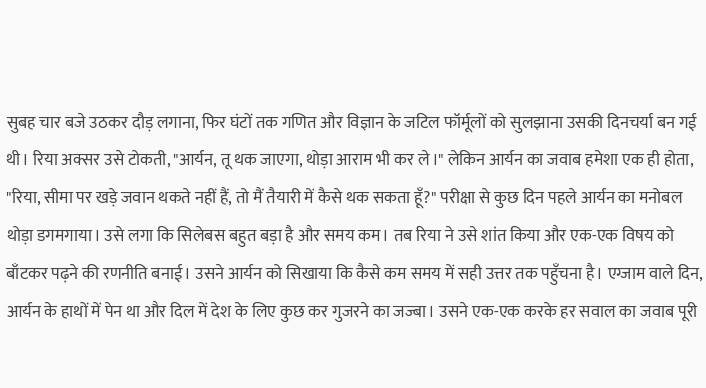सुबह चार बजे उठकर दौड़ लगाना, फिर घंटों तक गणित और विज्ञान के जटिल फॉर्मूलों को सुलझाना उसकी दिनचर्या बन गई थी। रिया अक्सर उसे टोकती, "आर्यन, तू थक जाएगा, थोड़ा आराम भी कर ले।" लेकिन आर्यन का जवाब हमेशा एक ही होता, "रिया, सीमा पर खड़े जवान थकते नहीं हैं, तो मैं तैयारी में कैसे थक सकता हूँ?" परीक्षा से कुछ दिन पहले आर्यन का मनोबल थोड़ा डगमगाया। उसे लगा कि सिलेबस बहुत बड़ा है और समय कम। तब रिया ने उसे शांत किया और एक-एक विषय को बाँटकर पढ़ने की रणनीति बनाई। उसने आर्यन को सिखाया कि कैसे कम समय में सही उत्तर तक पहुँचना है। एग्जाम वाले दिन, आर्यन के हाथों में पेन था और दिल में देश के लिए कुछ कर गुजरने का जज्बा। उसने एक-एक करके हर सवाल का जवाब पूरी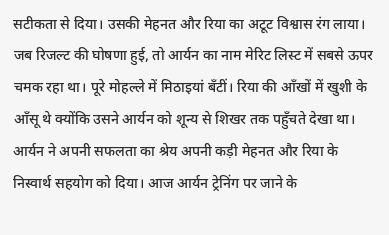सटीकता से दिया। उसकी मेहनत और रिया का अटूट विश्वास रंग लाया। जब रिजल्ट की घोषणा हुई, तो आर्यन का नाम मेरिट लिस्ट में सबसे ऊपर चमक रहा था। पूरे मोहल्ले में मिठाइयां बँटीं। रिया की आँखों में खुशी के आँसू थे क्योंकि उसने आर्यन को शून्य से शिखर तक पहुँचते देखा था। आर्यन ने अपनी सफलता का श्रेय अपनी कड़ी मेहनत और रिया के निस्वार्थ सहयोग को दिया। आज आर्यन ट्रेनिंग पर जाने के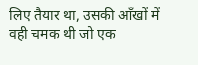लिए तैयार था, उसकी आँखों में वही चमक थी जो एक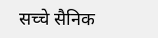सच्चे सैनिक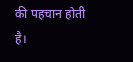की पहचान होती है।